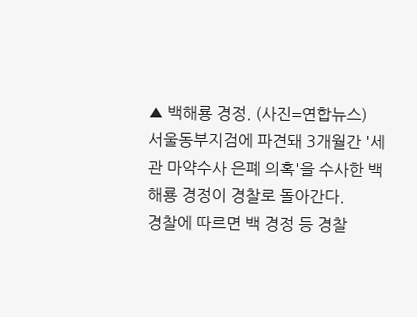▲ 백해룡 경정. (사진=연합뉴스)
서울동부지검에 파견돼 3개월간 '세관 마약수사 은폐 의혹'을 수사한 백해룡 경정이 경찰로 돌아간다.
경찰에 따르면 백 경정 등 경찰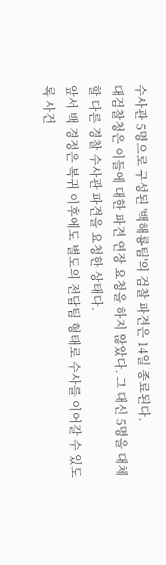수사관 5명으로 구성된 '백해룡팀'의 검찰 파견은 14일 종료된다.
대검찰청은 이들에 대한 파견 연장 요청을 하지 않았다. 그 대신 5명을 대체할 다른 경찰 수사관 파견을 요청한 상태다.
앞서 백 경정은 복귀 이후에도 별도의 전담팀 형태로 수사를 이어갈 수 있도록 사건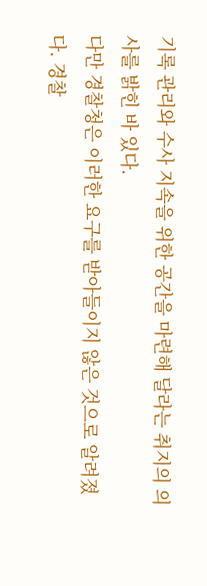기록 관리와 수사 지속을 위한 공간을 마련해 달라는 취지의 의사를 밝힌 바 있다.
다만 경찰청은 이러한 요구를 받아들이지 않은 것으로 알려졌다. 경찰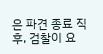은 파견 종료 직후, 검찰이 요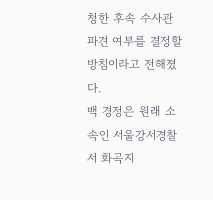청한 후속 수사관 파견 여부를 결정할 방침이라고 전해졌다.
백 경정은 원래 소속인 서울강서경찰서 화곡지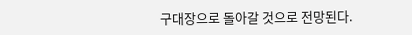구대장으로 돌아갈 것으로 전망된다.